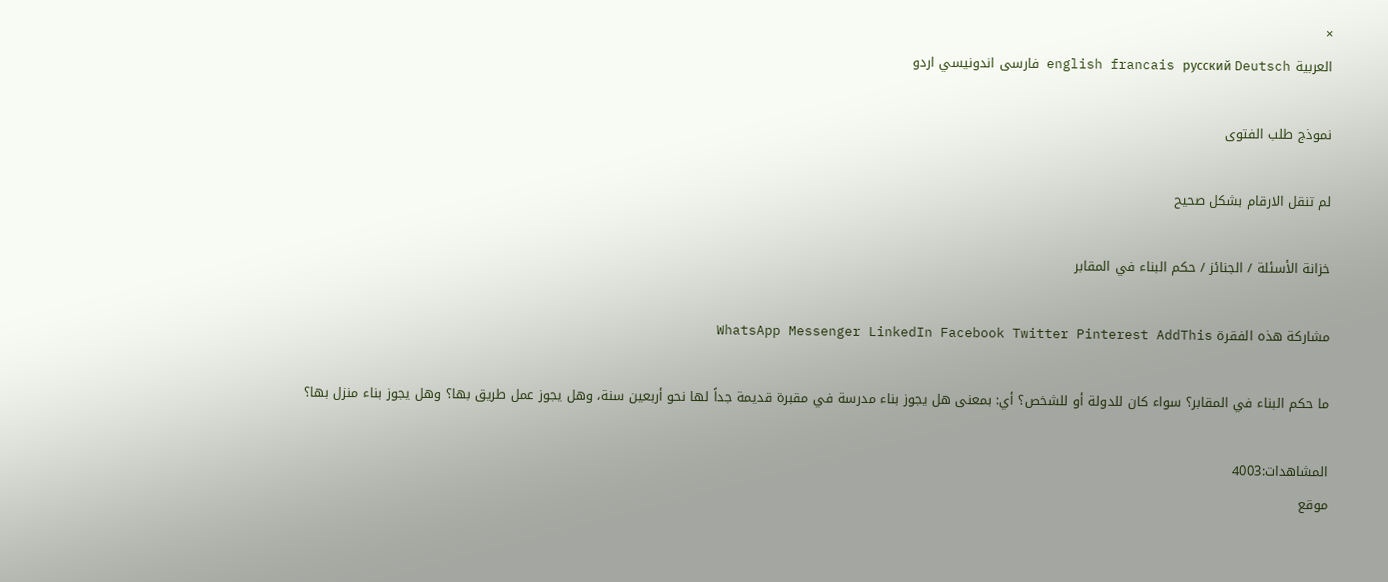×
العربية english francais русский Deutsch فارسى اندونيسي اردو

نموذج طلب الفتوى

لم تنقل الارقام بشكل صحيح

خزانة الأسئلة / الجنائز / حكم البناء في المقابر

مشاركة هذه الفقرة WhatsApp Messenger LinkedIn Facebook Twitter Pinterest AddThis

ما حكم البناء في المقابر؟ سواء كان للدولة أو للشخص؟ أي: بمعنى هل يجوز بناء مدرسة في مقبرة قديمة جداً لها نحو أربعين سنة، وهل يجوز عمل طريق بها؟ وهل يجوز بناء منزل بها؟

المشاهدات:4003
موقع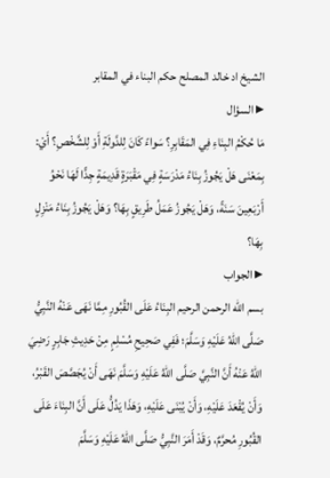الشيخ اد خالد المصلح حكم البناء في المقابر
▸ السؤال
مَا حُكْمُ البِنَاءِ فِي المَقَابِرِ؟ سَواءً كَانَ لِلدَّولَةِ أَوْ لِلشَّخْصِ؟ أَيْ: بِمَعْنَى هَلْ يَجُوزُ بِنَاءُ مَدْرَسَةٍ فِي مَقْبَرَةٍ قَدِيمَةٍ جِدًّا لَهَا نَحْوُ أَرْبَعِينَ سَنَةً، وَهَلْ يَجُوزُ عَمَلُ طَرِيقٍ بِهَا؟ وَهَلْ يَجُوزُ بِنَاءُ مَنْزِلٍ بِهَا؟
▸ الجواب
بسم الله الرحمن الرحيم البِنَاءُ عَلَى القُبُورِ مِمَّا نَهَى عَنْهُ النَّبِيُّ صَلَّى اللهُ عَلَيْهِ وَسَلَّمَ؛ فَفِي صَحِيحِ مُسْلِمٍ مِنْ حَدِيثِ جَابِرٍ رَضِيَ اللهُ عَنْهُ أَنَّ النَّبِيَّ صَلَّى اللهُ عَلَيْهِ وَسَلَّمَ نَهَى أَنْ يُجَصَّصَ القَبْرُ، وَأَنْ يُقْعَدَ عَلَيْهِ، وَأَنْ يُبْنَى عَلَيْهِ، وَهَذَا يَدُلُّ عَلَى أَنَّ البِنَاءَ عَلَى القُبُورِ مُحرَّمٌ، وَقَدْ أَمَرَ النَّبِيُّ صَلَّى اللهُ عَلَيْهِ وَسَلَّمَ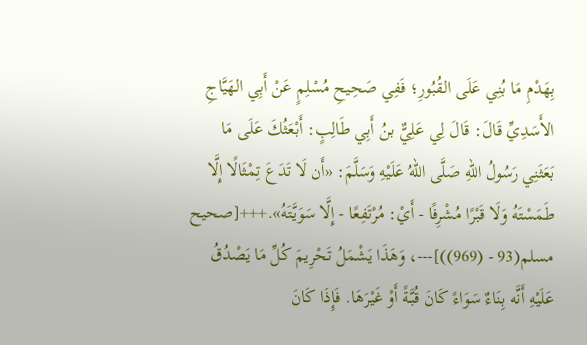بِهَدْمِ مَا بُنِي عَلَى القُبُورِ؛ فَفِي صَحِيحِ مُسْلِمٍ عَنْ أَبِي الهَيَّاجِ الأَسَدِيِّ قَالَ: قَالَ لِي عَلِيٌّ بنُ أَبِي طَالِبٍ: أَبْعَثُكَ عَلَى مَا بَعَثَنِي رَسُولُ اللهِ صَلَّى اللهُ عَلَيْهِ وَسَلَّمَ: «أَن لَا تَدَعَ تِمْثَالًا إِلَّا طَمَسْتَهُ وَلَا قَبْرًا مُشْرِفًا - أَيْ: مُرْتَفِعًا - إِلَّا سَوَيَّتَهُ».+++[صحيح مسلم(93 - (969))]---، وَهَذَا يَشْمَلُ تَحْرِيمَ كُلِّ مَا يَصْدُقُ عَلَيْهِ أَنَّه بِنَاءٌ سَوَاءً كَانَ قُبَّةً أَوْ غَيْرَهَا. فَإِذَا كَانَ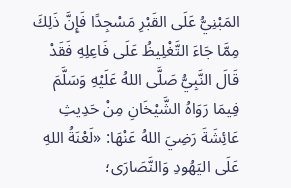المَبْنِيُّ عَلَى القَبْرِ مَسْجِدًا فَإِنَّ ذَلِكَ مِمَّا جَاءَ التَّغْلِيظُ عَلَى فَاعِلِهِ فَقَدْ قَالَ النَّبِيُّ صَلَّى اللهُ عَلَيْهِ وَسَلَّمَ فِيمَا رَوَاهُ الشَّيْخَانِ مِنْ حَدِيثِ عَائِشَةَ رَضِيَ اللهُ عَنْهَا: «لَعْنَةُ اللهِ عَلَى اليَهُودِ وَالنَّصَارَى؛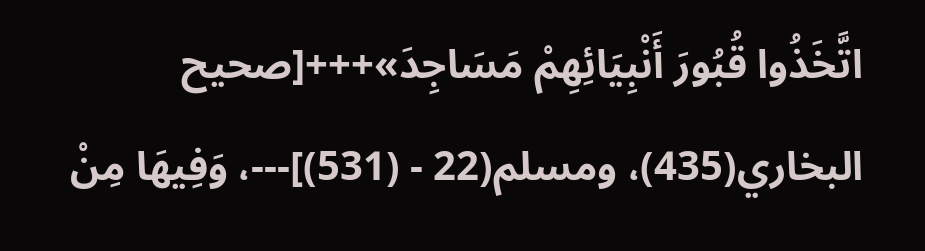اتَّخَذُوا قُبُورَ أَنْبِيَائِهِمْ مَسَاجِدَ»+++[صحيح البخاري(435)، ومسلم(22 - (531)]---، وَفِيهَا مِنْ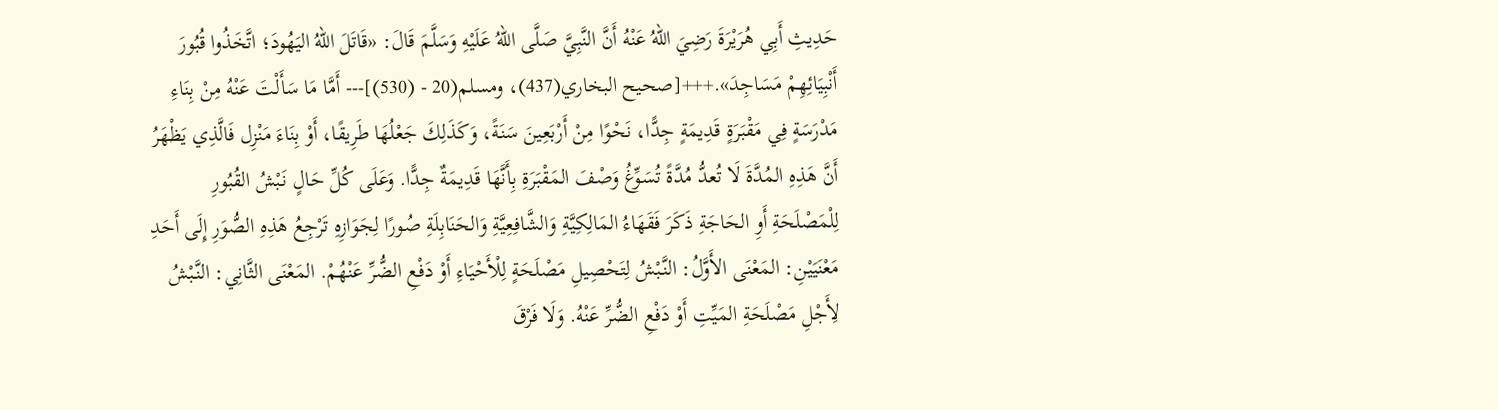حَدِيثِ أَبِي هُرَيْرَةَ رَضِيَ اللهُ عَنْهُ أَنَّ النَّبِيَّ صَلَّى اللهُ عَلَيْهِ وَسَلَّمَ قَالَ: «قَاتَلَ اللهُ اليَهُودَ؛ اتَّخَذُوا قُبُورَ أَنْبِيَائِهِمْ مَسَاجِدَ».+++[صحيح البخاري(437)، ومسلم(20 - (530)]--- أَمَّا مَا سَأَلْتَ عَنْهُ مِنْ بِنَاءِ مَدْرَسَةٍ فِي مَقْبَرَةٍ قَدِيمَةٍ جِدًّا، نَحْوًا مِنْ أَرْبَعِينَ سَنَةً، وَكَذَلِكَ جَعْلُهَا طَرِيقًا، أَوْ بِنَاءَ مَنْزِل فَالَّذِي يَظْهَرُ أَنَّ هَذِهِ المُدَّةَ لَا تُعدُّ مُدَّةً تُسَوِّغُ وَصْفَ المَقْبَرَةِ بِأَنَّهَا قَدِيمَةٌ جِدًّا. وَعَلَى كُلِّ حَالٍ نَبْشُ القُبُورِ لِلْمَصْلَحَةِ أَوِ الحَاجَةِ ذَكَرَ فَقَهَاءُ المَالِكِيَّةِ وَالشَّافِعِيَّةِ وَالحَنَابِلَةِ صُورًا لِجَوَازِهِ تَرْجِعُ هَذِهِ الصُّوَرِ إِلَى أَحَدِ مَعْنَيَيْنِ: المَعْنَى الأَوَّلُ: النَّبْشُ لِتَحْصِيلِ مَصْلَحَةٍ لِلْأَحْيَاءِ أَوْ دَفْعِ الضُّرِّ عَنْهُمْ. المَعْنَى الثَّانِي: النَّبْشُ لِأَجْلِ مَصْلَحَةِ المَيِّتِ أَوْ دَفْعِ الضُّرِّ عَنْهُ. وَلَا فَرْقَ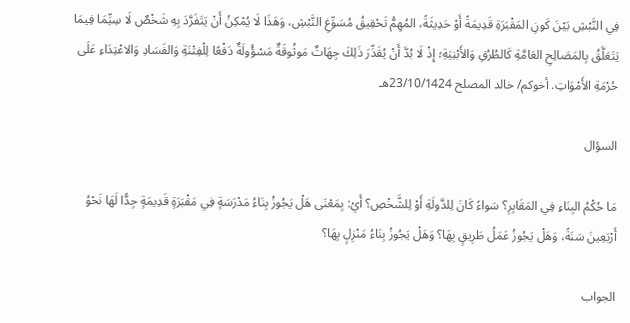فِي النَّبْشِ بَيْنَ كَونِ المَقْبَرَةِ قَدِيمَةً أَوْ حَدِيثَةً، المُهِمُّ تَحْقِيقُ مُسَوِّغِ النَّبْشِ، وَهَذَا لَا يُمْكِنُ أَنْ يَتَفَرَّدَ بِهِ شَخْصٌ لَا سِيِّمَا فِيمَا يَتَعَلَّقُ بِالمَصَالِحِ العَامَّةِ كَالطُرُقِ وَالأَبْنِيَةِ؛ إِذْ لَا بُدَّ أَنْ يُقَدِّرَ ذَلِكَ جِهَاتٌ مَوثُوقَةٌ مَسْؤُولَةٌ دَفْعًا لِلْفِتْنَةِ وَالفَسَادِ وَالاعْتِدَاءِ عَلَى حُرْمَةِ الأَمْوَاتِ. أخوكم/ خالد المصلح 23/10/1424هـ

السؤال

مَا حُكْمُ البِنَاءِ فِي المَقَابِرِ؟ سَواءً كَانَ لِلدَّولَةِ أَوْ لِلشَّخْصِ؟ أَيْ: بِمَعْنَى هَلْ يَجُوزُ بِنَاءُ مَدْرَسَةٍ فِي مَقْبَرَةٍ قَدِيمَةٍ جِدًّا لَهَا نَحْوُ أَرْبَعِينَ سَنَةً، وَهَلْ يَجُوزُ عَمَلُ طَرِيقٍ بِهَا؟ وَهَلْ يَجُوزُ بِنَاءُ مَنْزِلٍ بِهَا؟

الجواب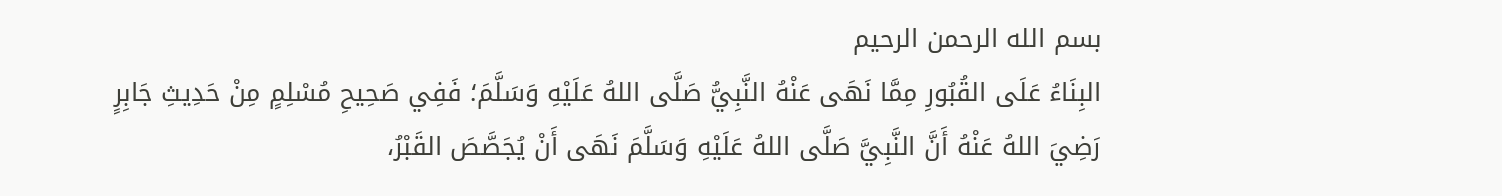بسم الله الرحمن الرحيم
البِنَاءُ عَلَى القُبُورِ مِمَّا نَهَى عَنْهُ النَّبِيُّ صَلَّى اللهُ عَلَيْهِ وَسَلَّمَ؛ فَفِي صَحِيحِ مُسْلِمٍ مِنْ حَدِيثِ جَابِرٍ رَضِيَ اللهُ عَنْهُ أَنَّ النَّبِيَّ صَلَّى اللهُ عَلَيْهِ وَسَلَّمَ نَهَى أَنْ يُجَصَّصَ القَبْرُ،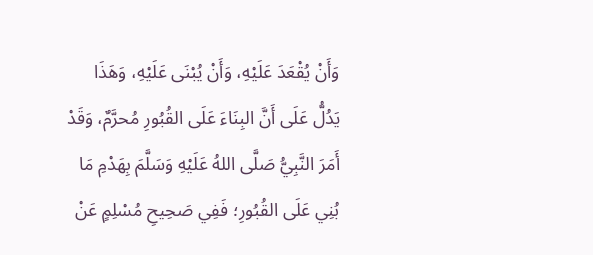وَأَنْ يُقْعَدَ عَلَيْهِ، وَأَنْ يُبْنَى عَلَيْهِ، وَهَذَا يَدُلُّ عَلَى أَنَّ البِنَاءَ عَلَى القُبُورِ مُحرَّمٌ، وَقَدْ أَمَرَ النَّبِيُّ صَلَّى اللهُ عَلَيْهِ وَسَلَّمَ بِهَدْمِ مَا بُنِي عَلَى القُبُورِ؛ فَفِي صَحِيحِ مُسْلِمٍ عَنْ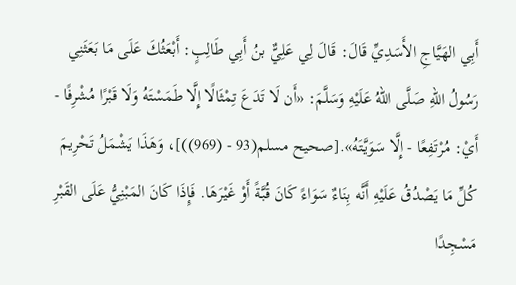أَبِي الهَيَّاجِ الأَسَدِيِّ قَالَ: قَالَ لِي عَلِيٌّ بنُ أَبِي طَالِبٍ: أَبْعَثُكَ عَلَى مَا بَعَثَنِي رَسُولُ اللهِ صَلَّى اللهُ عَلَيْهِ وَسَلَّمَ: «أَن لَا تَدَعَ تِمْثَالًا إِلَّا طَمَسْتَهُ وَلَا قَبْرًا مُشْرِفًا - أَيْ: مُرْتَفِعًا - إِلَّا سَوَيَّتَهُ».[صحيح مسلم(93 - (969))]، وَهَذَا يَشْمَلُ تَحْرِيمَ كُلِّ مَا يَصْدُقُ عَلَيْهِ أَنَّه بِنَاءٌ سَوَاءً كَانَ قُبَّةً أَوْ غَيْرَهَا. فَإِذَا كَانَ المَبْنِيُّ عَلَى القَبْرِ مَسْجِدًا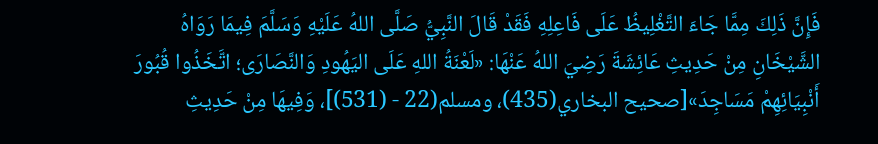فَإِنَّ ذَلِكَ مِمَّا جَاءَ التَّغْلِيظُ عَلَى فَاعِلِهِ فَقَدْ قَالَ النَّبِيُّ صَلَّى اللهُ عَلَيْهِ وَسَلَّمَ فِيمَا رَوَاهُ الشَّيْخَانِ مِنْ حَدِيثِ عَائِشَةَ رَضِيَ اللهُ عَنْهَا: «لَعْنَةُ اللهِ عَلَى اليَهُودِ وَالنَّصَارَى؛ اتَّخَذُوا قُبُورَ أَنْبِيَائِهِمْ مَسَاجِدَ»[صحيح البخاري(435)، ومسلم(22 - (531)]، وَفِيهَا مِنْ حَدِيثِ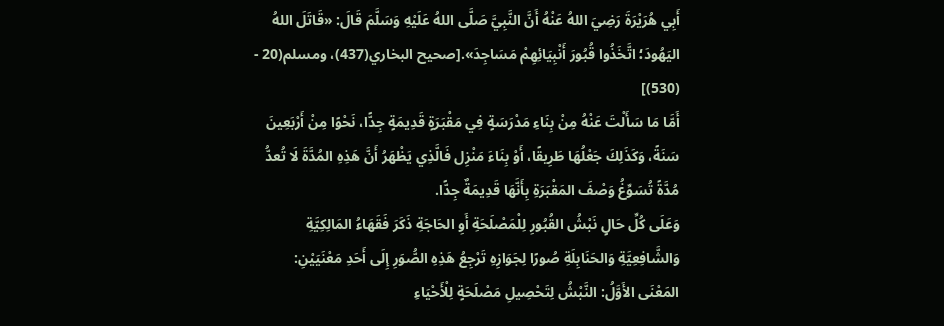أَبِي هُرَيْرَةَ رَضِيَ اللهُ عَنْهُ أَنَّ النَّبِيَّ صَلَّى اللهُ عَلَيْهِ وَسَلَّمَ قَالَ: «قَاتَلَ اللهُ اليَهُودَ؛ اتَّخَذُوا قُبُورَ أَنْبِيَائِهِمْ مَسَاجِدَ».[صحيح البخاري(437)، ومسلم(20 - (530)]
أَمَّا مَا سَأَلْتَ عَنْهُ مِنْ بِنَاءِ مَدْرَسَةٍ فِي مَقْبَرَةٍ قَدِيمَةٍ جِدًّا، نَحْوًا مِنْ أَرْبَعِينَ سَنَةً، وَكَذَلِكَ جَعْلُهَا طَرِيقًا، أَوْ بِنَاءَ مَنْزِل فَالَّذِي يَظْهَرُ أَنَّ هَذِهِ المُدَّةَ لَا تُعدُّ مُدَّةً تُسَوِّغُ وَصْفَ المَقْبَرَةِ بِأَنَّهَا قَدِيمَةٌ جِدًّا.
وَعَلَى كُلِّ حَالٍ نَبْشُ القُبُورِ لِلْمَصْلَحَةِ أَوِ الحَاجَةِ ذَكَرَ فَقَهَاءُ المَالِكِيَّةِ وَالشَّافِعِيَّةِ وَالحَنَابِلَةِ صُورًا لِجَوَازِهِ تَرْجِعُ هَذِهِ الصُّوَرِ إِلَى أَحَدِ مَعْنَيَيْنِ:
المَعْنَى الأَوَّلُ: النَّبْشُ لِتَحْصِيلِ مَصْلَحَةٍ لِلْأَحْيَاءِ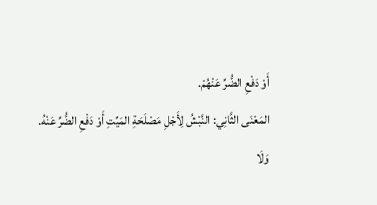أَوْ دَفْعِ الضُّرِّ عَنْهُمْ.
المَعْنَى الثَّانِي: النَّبْشُ لِأَجْلِ مَصْلَحَةِ المَيِّتِ أَوْ دَفْعِ الضُّرِّ عَنْهُ.
وَلَا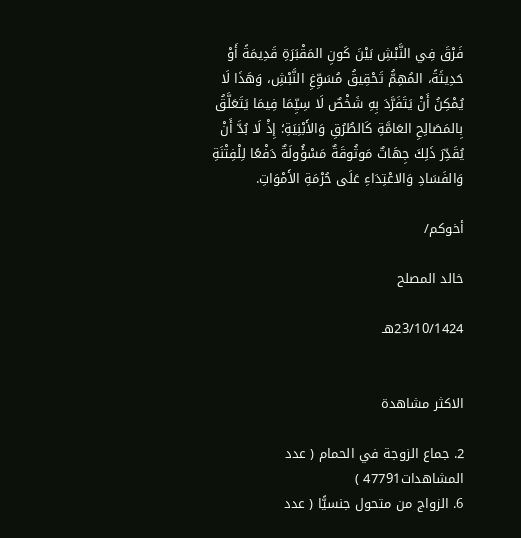فَرْقَ فِي النَّبْشِ بَيْنَ كَونِ المَقْبَرَةِ قَدِيمَةً أَوْ حَدِيثَةً، المُهِمُّ تَحْقِيقُ مُسَوِّغِ النَّبْشِ، وَهَذَا لَا يُمْكِنُ أَنْ يَتَفَرَّدَ بِهِ شَخْصٌ لَا سِيِّمَا فِيمَا يَتَعَلَّقُ بِالمَصَالِحِ العَامَّةِ كَالطُرُقِ وَالأَبْنِيَةِ؛ إِذْ لَا بُدَّ أَنْ يُقَدِّرَ ذَلِكَ جِهَاتٌ مَوثُوقَةٌ مَسْؤُولَةٌ دَفْعًا لِلْفِتْنَةِ وَالفَسَادِ وَالاعْتِدَاءِ عَلَى حُرْمَةِ الأَمْوَاتِ.

أخوكم/

خالد المصلح

23/10/1424هـ


الاكثر مشاهدة

2. جماع الزوجة في الحمام ( عدد المشاهدات47791 )
6. الزواج من متحول جنسيًّا ( عدد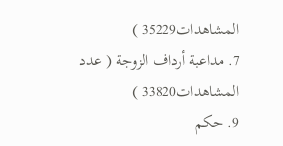المشاهدات35229 )
7. مداعبة أرداف الزوجة ( عدد المشاهدات33820 )
9. حكم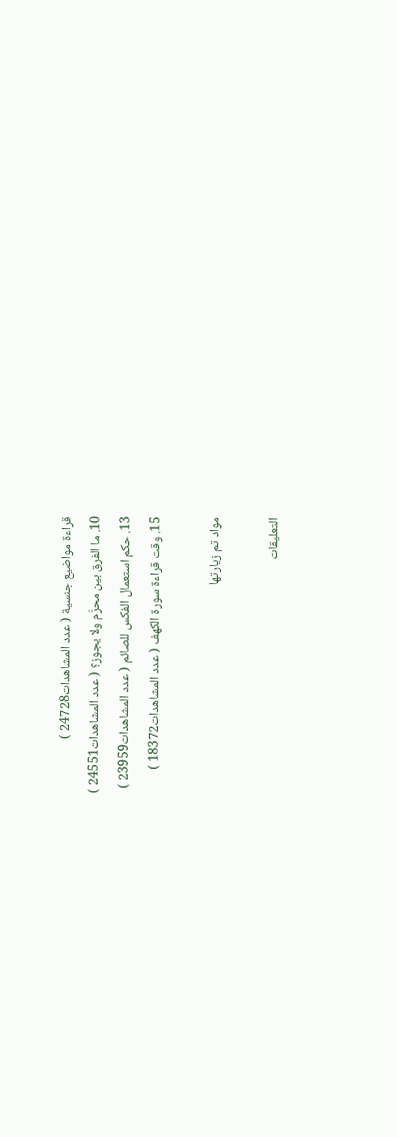قراءة مواضيع جنسية ( عدد المشاهدات24728 )
10. ما الفرق بين محرَّم ولا يجوز؟ ( عدد المشاهدات24551 )
13. حكم استعمال الفكس للصائم ( عدد المشاهدات23959 )
15. وقت قراءة سورة الكهف ( عدد المشاهدات18372 )

مواد تم زيارتها

التعليقات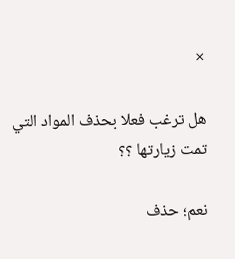×

هل ترغب فعلا بحذف المواد التي تمت زيارتها ؟؟

نعم؛ حذف